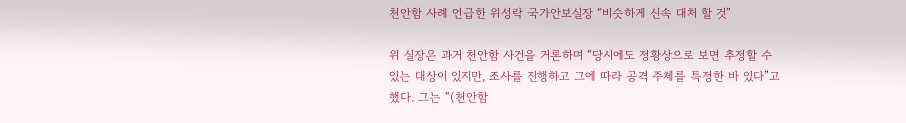천안함 사례 언급한 위성락 국가안보실장 “비슷하게 신속 대처 할 것”

위 실장은 과거 천안함 사건을 거론하며 “당시에도 정황상으로 보면 추정할 수 있는 대상이 있지만, 조사를 진행하고 그에 따라 공격 주체를 특정한 바 있다”고 했다. 그는 “(천안함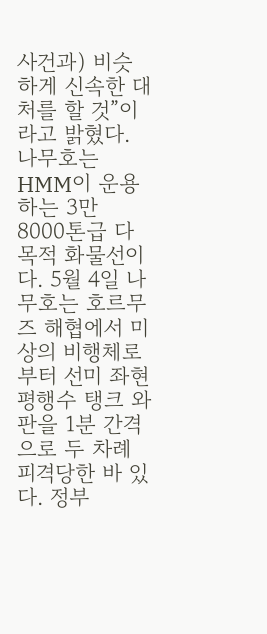사건과) 비슷하게 신속한 대처를 할 것”이라고 밝혔다.
나무호는 HMM이 운용하는 3만 8000톤급 다목적 화물선이다. 5월 4일 나무호는 호르무즈 해협에서 미상의 비행체로부터 선미 좌현 평행수 탱크 와판을 1분 간격으로 두 차례 피격당한 바 있다. 정부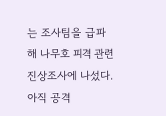는 조사팀을 급파해 나무호 피격 관련 진상조사에 나섰다. 아직 공격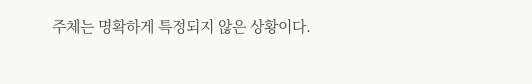주체는 명확하게 특정되지 않은 상황이다.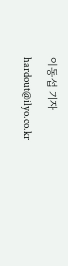이동섭 기자 hardout@ilyo.co.kr